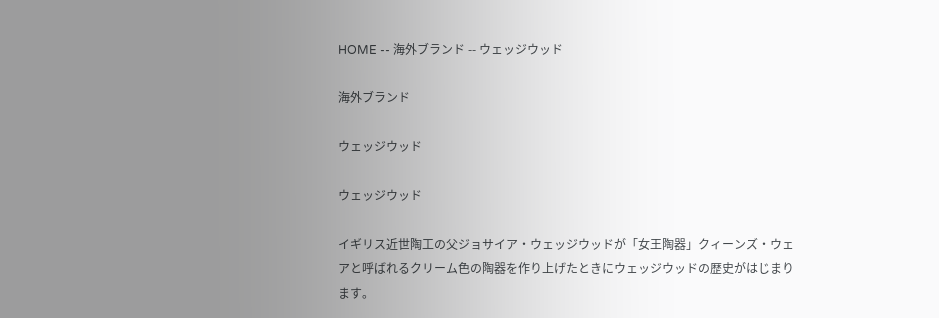HOME -- 海外ブランド -- ウェッジウッド

海外ブランド

ウェッジウッド

ウェッジウッド

イギリス近世陶工の父ジョサイア・ウェッジウッドが「女王陶器」クィーンズ・ウェアと呼ばれるクリーム色の陶器を作り上げたときにウェッジウッドの歴史がはじまります。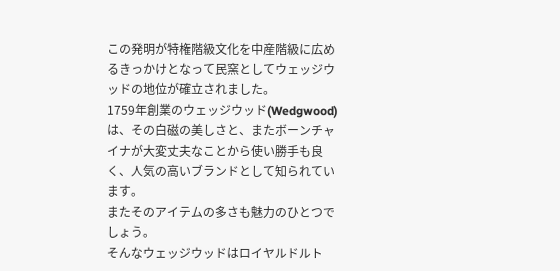この発明が特権階級文化を中産階級に広めるきっかけとなって民窯としてウェッジウッドの地位が確立されました。
1759年創業のウェッジウッド(Wedgwood)は、その白磁の美しさと、またボーンチャイナが大変丈夫なことから使い勝手も良く、人気の高いブランドとして知られています。
またそのアイテムの多さも魅力のひとつでしょう。
そんなウェッジウッドはロイヤルドルト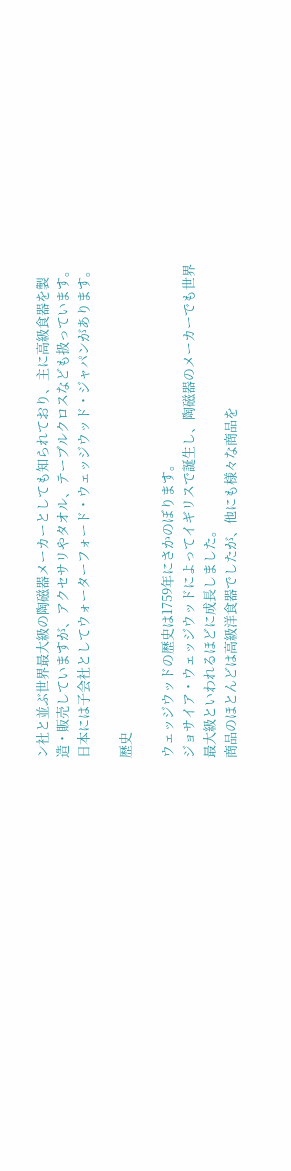ン社と並ぶ世界最大級の陶磁器メーカーとしても知られており、主に高級食器を製造・販売していますが、アクセサリやタオル、テーブルクロスなども扱っています。
日本には子会社としてウォーターフォード・ウェッジウッド・ジャパンがあります。

歴史

ウェッジウッドの歴史は1759年にさかのぼります。
ジョサイア・ウェッジウッドによってイギリスで誕生し、陶磁器のメーカーでも世界最大級といわれるほどに成長しました。
商品のほとんどは高級洋食器でしたが、他にも様々な商品を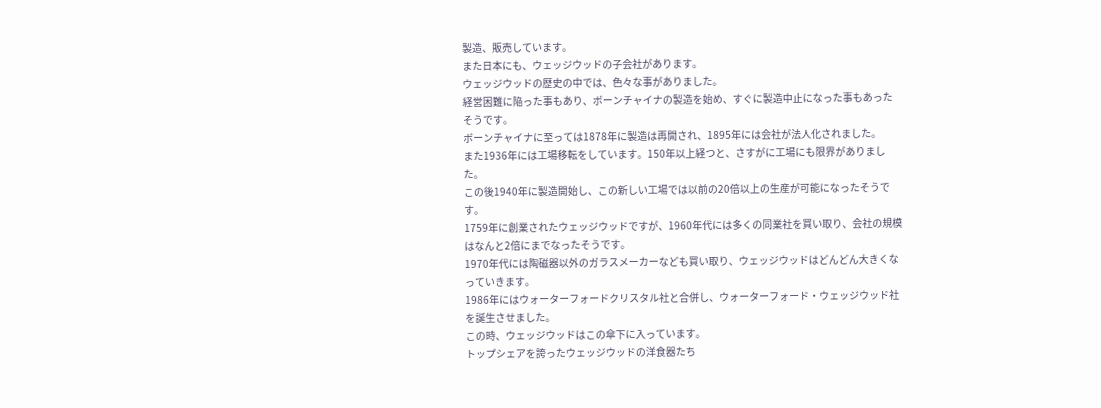製造、販売しています。
また日本にも、ウェッジウッドの子会社があります。
ウェッジウッドの歴史の中では、色々な事がありました。
経営困難に陥った事もあり、ボーンチャイナの製造を始め、すぐに製造中止になった事もあったそうです。
ボーンチャイナに至っては1878年に製造は再開され、1895年には会社が法人化されました。
また1936年には工場移転をしています。150年以上経つと、さすがに工場にも限界がありました。
この後1940年に製造開始し、この新しい工場では以前の20倍以上の生産が可能になったそうです。
1759年に創業されたウェッジウッドですが、1960年代には多くの同業社を買い取り、会社の規模はなんと2倍にまでなったそうです。
1970年代には陶磁器以外のガラスメーカーなども買い取り、ウェッジウッドはどんどん大きくなっていきます。
1986年にはウォーターフォードクリスタル社と合併し、ウォーターフォード・ウェッジウッド社を誕生させました。
この時、ウェッジウッドはこの傘下に入っています。
トップシェアを誇ったウェッジウッドの洋食器たち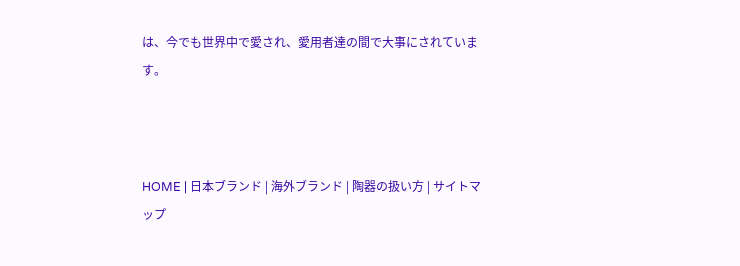は、今でも世界中で愛され、愛用者達の間で大事にされています。



HOME | 日本ブランド | 海外ブランド | 陶器の扱い方 | サイトマップ